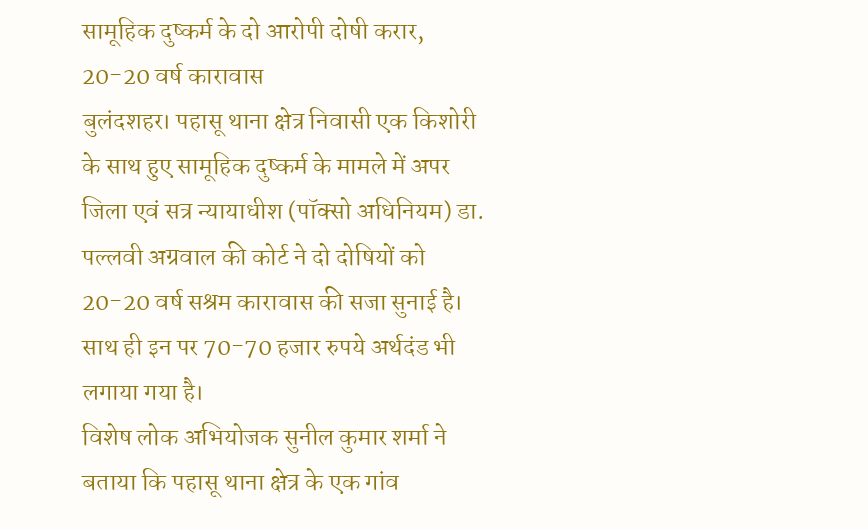सामूहिक दुष्कर्म के दो आरोपी दोषी करार, 20-20 वर्ष कारावास
बुलंदशहर। पहासू थाना क्षेत्र निवासी एक किशोरी के साथ हुए सामूहिक दुष्कर्म के मामले में अपर जिला एवं सत्र न्यायाधीश (पॉक्सो अधिनियम) डा. पल्लवी अग्रवाल की कोर्ट ने दो दोषियों को 20-20 वर्ष सश्रम कारावास की सजा सुनाई है। साथ ही इन पर 70-70 हजार रुपये अर्थदंड भी लगाया गया है।
विशेष लोक अभियोजक सुनील कुमार शर्मा ने बताया कि पहासू थाना क्षेत्र के एक गांव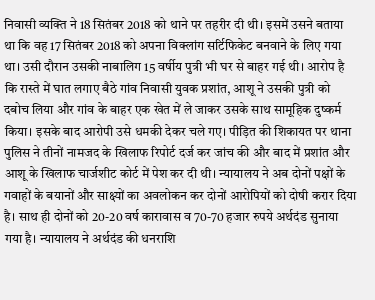निवासी व्यक्ति ने 18 सितंबर 2018 को थाने पर तहरीर दी थी। इसमें उसने बताया था कि वह 17 सितंबर 2018 को अपना विक्लांग सर्टिफिकेट बनवाने के लिए गया था। उसी दौरान उसकी नाबालिग 15 वर्षीय पुत्री भी घर से बाहर गई थी। आरोप है कि रास्ते में घात लगाए बैठे गांव निवासी युवक प्रशांत, आशू ने उसकी पुत्री को दबोच लिया और गांव के बाहर एक खेत में ले जाकर उसके साथ सामूहिक दुष्कर्म किया। इसके बाद आरोपी उसे धमकी देकर चले गए। पीड़ित की शिकायत पर थाना पुलिस ने तीनों नामजद के खिलाफ रिपोर्ट दर्ज कर जांच की और बाद में प्रशांत और आशू के खिलाफ चार्जशीट कोर्ट में पेश कर दी थी। न्यायालय ने अब दोनों पक्षों के गवाहों के बयानों और साक्ष्यों का अवलोकन कर दोनों आरोपियों को दोषी करार दिया है। साथ ही दोनों को 20-20 वर्ष कारावास व 70-70 हजार रुपये अर्थदंड सुनाया गया है। न्यायालय ने अर्थदंड की धनराशि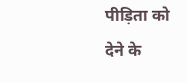पीड़िता को देने के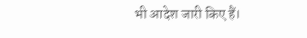भी आदेश जारी किए हैं।